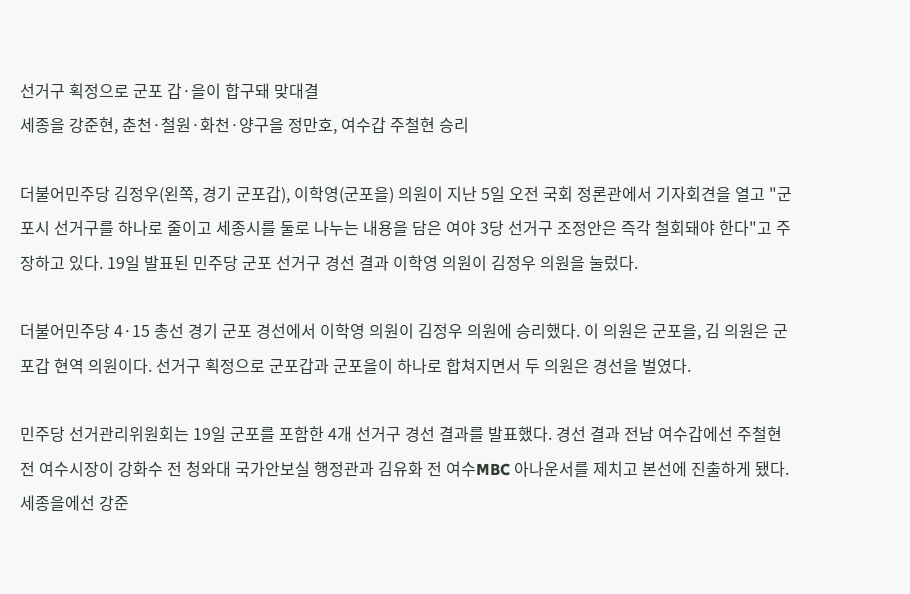선거구 획정으로 군포 갑·을이 합구돼 맞대결
세종을 강준현, 춘천·철원·화천·양구을 정만호, 여수갑 주철현 승리

더불어민주당 김정우(왼쪽, 경기 군포갑), 이학영(군포을) 의원이 지난 5일 오전 국회 정론관에서 기자회견을 열고 "군포시 선거구를 하나로 줄이고 세종시를 둘로 나누는 내용을 담은 여야 3당 선거구 조정안은 즉각 철회돼야 한다"고 주장하고 있다. 19일 발표된 민주당 군포 선거구 경선 결과 이학영 의원이 김정우 의원을 눌렀다.

더불어민주당 4·15 총선 경기 군포 경선에서 이학영 의원이 김정우 의원에 승리했다. 이 의원은 군포을, 김 의원은 군포갑 현역 의원이다. 선거구 획정으로 군포갑과 군포을이 하나로 합쳐지면서 두 의원은 경선을 벌였다.

민주당 선거관리위원회는 19일 군포를 포함한 4개 선거구 경선 결과를 발표했다. 경선 결과 전남 여수갑에선 주철현 전 여수시장이 강화수 전 청와대 국가안보실 행정관과 김유화 전 여수MBC 아나운서를 제치고 본선에 진출하게 됐다. 세종을에선 강준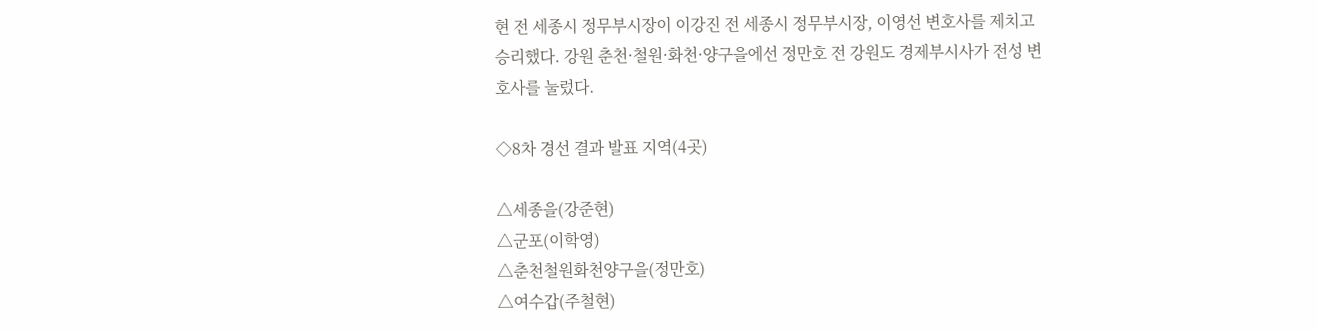현 전 세종시 정무부시장이 이강진 전 세종시 정무부시장, 이영선 변호사를 제치고 승리했다. 강원 춘천·철원·화천·양구을에선 정만호 전 강원도 경제부시사가 전성 변호사를 눌렀다.

◇8차 경선 결과 발표 지역(4곳)

△세종을(강준현)
△군포(이학영)
△춘천철원화천양구을(정만호)
△여수갑(주철현)